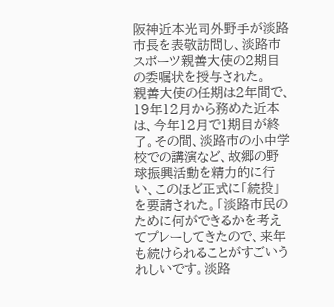阪神近本光司外野手が淡路市長を表敬訪問し、淡路市スポーツ親善大使の2期目の委嘱状を授与された。
親善大使の任期は2年間で、19年12月から務めた近本は、今年12月で1期目が終了。その間、淡路市の小中学校での講演など、故郷の野球振興活動を精力的に行い、このほど正式に「続投」を要請された。「淡路市民のために何ができるかを考えてプレーしてきたので、来年も続けられることがすごいうれしいです。淡路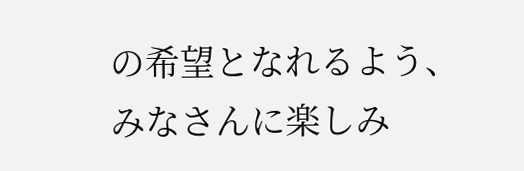の希望となれるよう、みなさんに楽しみ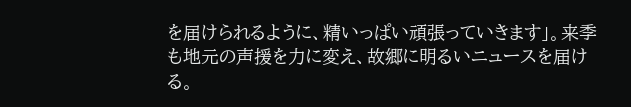を届けられるように、精いっぱい頑張っていきます」。来季も地元の声援を力に変え、故郷に明るいニュースを届ける。